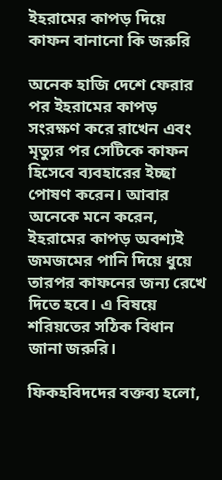ইহরামের কাপড় দিয়ে কাফন বানানো কি জরুরি

অনেক হাজি দেশে ফেরার পর ইহরামের কাপড় সংরক্ষণ করে রাখেন এবং মৃত্যুর পর সেটিকে কাফন হিসেবে ব্যবহারের ইচ্ছা পোষণ করেন। আবার অনেকে মনে করেন, ইহরামের কাপড় অবশ্যই জমজমের পানি দিয়ে ধুয়ে তারপর কাফনের জন্য রেখে দিতে হবে। এ বিষয়ে শরিয়তের সঠিক বিধান জানা জরুরি।

ফিকহবিদদের বক্তব্য হলো,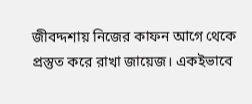জীবদ্দশায় নিজের কাফন আগে থেকে প্রস্তুত করে রাখা জায়েজ। একইভাবে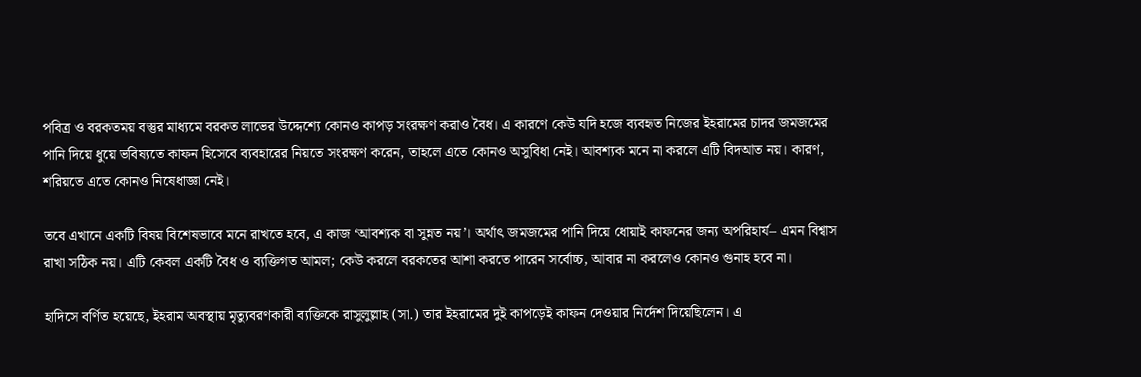পবিত্র ও বরকতময় বস্তুর মাধ্যমে বরকত লাভের উদ্দেশ্যে কোনও কাপড় সংরক্ষণ করাও বৈধ। এ কারণে কেউ যদি হজে ব্যবহৃত নিজের ইহরামের চাদর জমজমের পানি দিয়ে ধুয়ে ভবিষ্যতে কাফন হিসেবে ব্যবহারের নিয়তে সংরক্ষণ করেন, তাহলে এতে কোনও অসুবিধা নেই। আবশ্যক মনে না করলে এটি বিদআত নয়। কারণ, শরিয়তে এতে কোনও নিষেধাজ্ঞা নেই।

তবে এখানে একটি বিষয় বিশেষভাবে মনে রাখতে হবে, এ কাজ ‘আবশ্যক বা সুন্নত নয়’। অর্থাৎ জমজমের পানি দিয়ে ধোয়াই কাফনের জন্য অপরিহার্য– এমন বিশ্বাস রাখা সঠিক নয়। এটি কেবল একটি বৈধ ও ব্যক্তিগত আমল; কেউ করলে বরকতের আশা করতে পারেন সর্বোচ্চ, আবার না করলেও কোনও গুনাহ হবে না।

হাদিসে বর্ণিত হয়েছে, ইহরাম অবস্থায় মৃত্যুবরণকারী ব্যক্তিকে রাসুলুল্লাহ (সা.) তার ইহরামের দুই কাপড়েই কাফন দেওয়ার নির্দেশ দিয়েছিলেন। এ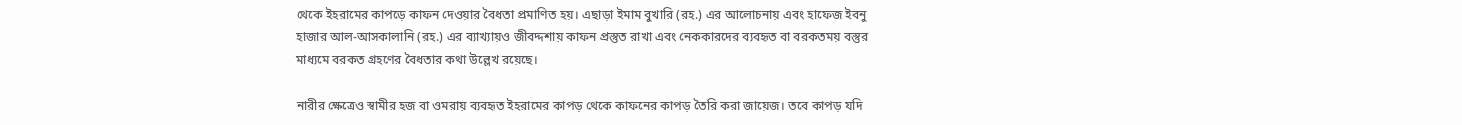থেকে ইহরামের কাপড়ে কাফন দেওয়ার বৈধতা প্রমাণিত হয়। এছাড়া ইমাম বুখারি (রহ.) এর আলোচনায় এবং হাফেজ ইবনু হাজার আল-আসকালানি (রহ.) এর ব্যাখ্যায়ও জীবদ্দশায় কাফন প্রস্তুত রাখা এবং নেককারদের ব্যবহৃত বা বরকতময় বস্তুর মাধ্যমে বরকত গ্রহণের বৈধতার কথা উল্লেখ রয়েছে।

নারীর ক্ষেত্রেও স্বামীর হজ বা ওমরায় ব্যবহৃত ইহরামের কাপড় থেকে কাফনের কাপড় তৈরি করা জায়েজ। তবে কাপড় যদি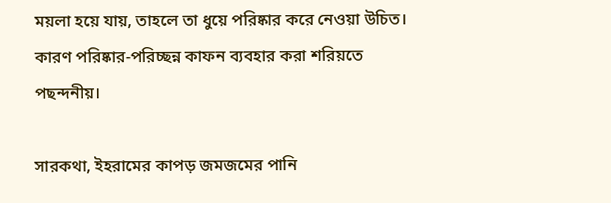ময়লা হয়ে যায়, তাহলে তা ধুয়ে পরিষ্কার করে নেওয়া উচিত। কারণ পরিষ্কার-পরিচ্ছন্ন কাফন ব্যবহার করা শরিয়তে পছন্দনীয়।

সারকথা, ইহরামের কাপড় জমজমের পানি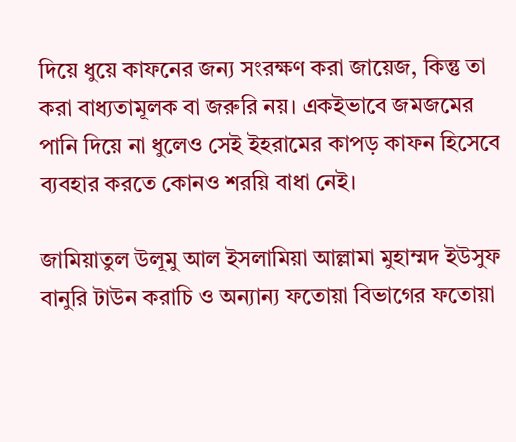দিয়ে ধুয়ে কাফনের জন্য সংরক্ষণ করা জায়েজ, কিন্তু তা করা বাধ্যতামূলক বা জরুরি নয়। একইভাবে জমজমের পানি দিয়ে না ধুলেও সেই ইহরামের কাপড় কাফন হিসেবে ব্যবহার করতে কোনও শরয়ি বাধা নেই।

জামিয়াতুল উলূমু আল ইসলামিয়া আল্লামা মুহাম্মদ ইউসুফ বানুরি টাউন করাচি ও অন্যান্য ফতোয়া বিভাগের ফতোয়া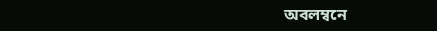অবলম্বনে